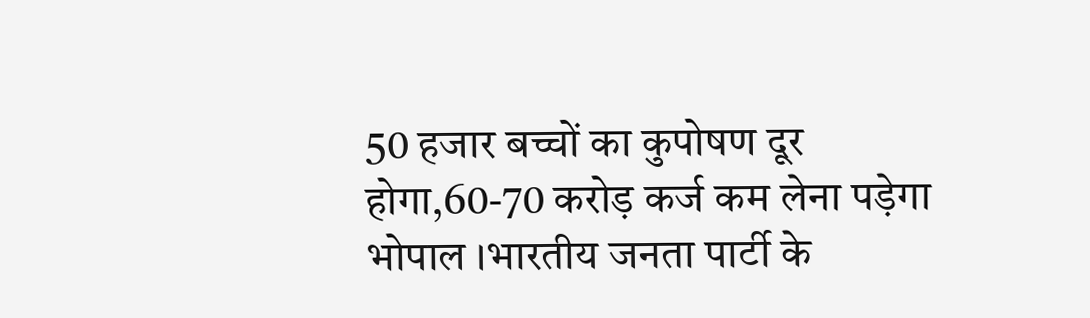50 हजार बच्चों का कुपोषण दूर होगा,60-70 करोड़ कर्ज कम लेना पड़ेगा
भोपाल ।भारतीय जनता पार्टी के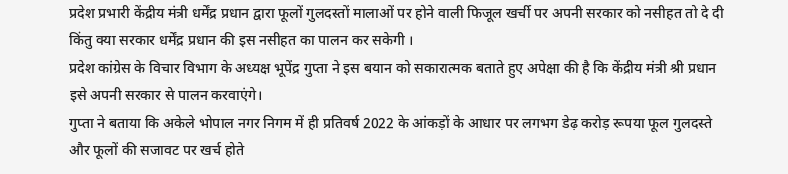प्रदेश प्रभारी केंद्रीय मंत्री धर्मेंद्र प्रधान द्वारा फूलों गुलदस्तों मालाओं पर होने वाली फिजूल खर्ची पर अपनी सरकार को नसीहत तो दे दी किंतु क्या सरकार धर्मेंद्र प्रधान की इस नसीहत का पालन कर सकेगी ।
प्रदेश कांग्रेस के विचार विभाग के अध्यक्ष भूपेंद्र गुप्ता ने इस बयान को सकारात्मक बताते हुए अपेक्षा की है कि केंद्रीय मंत्री श्री प्रधान इसे अपनी सरकार से पालन करवाएंगे।
गुप्ता ने बताया कि अकेले भोपाल नगर निगम में ही प्रतिवर्ष 2022 के आंकड़ों के आधार पर लगभग डेढ़ करोड़ रूपया फूल गुलदस्ते और फूलों की सजावट पर खर्च होते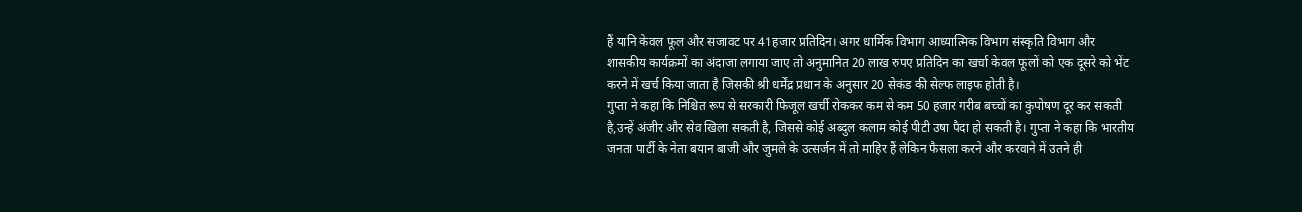हैं यानि केवल फूल और सजावट पर 41हजार प्रतिदिन। अगर धार्मिक विभाग आध्यात्मिक विभाग संस्कृति विभाग और शासकीय कार्यक्रमों का अंदाजा लगाया जाए तो अनुमानित 20 लाख रुपए प्रतिदिन का खर्चा केवल फूलों को एक दूसरे को भेंट करने में खर्च किया जाता है जिसकी श्री धर्मेंद्र प्रधान के अनुसार 20 सेकंड की सेल्फ लाइफ होती है।
गुप्ता ने कहा कि निश्चित रूप से सरकारी फिजूल खर्ची रोककर कम से कम 50 हजार गरीब बच्चों का कुपोषण दूर कर सकती है,उन्हें अंजीर और सेव खिला सकती है, जिससे कोई अब्दुल कलाम कोई पीटी उषा पैदा हो सकती है। गुप्ता ने कहा कि भारतीय जनता पार्टी के नेता बयान बाजी और जुमले के उत्सर्जन में तो माहिर हैं लेकिन फैसला करने और करवाने में उतने ही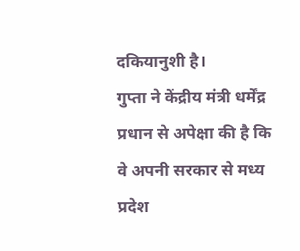दकियानुशी है।
गुप्ता ने केंद्रीय मंत्री धर्मेंद्र प्रधान से अपेक्षा की है कि वे अपनी सरकार से मध्य प्रदेश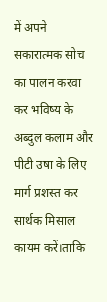में अपने सकारात्मक सोच का पालन करवा कर भविष्य के अब्दुल कलाम और पीटी उषा के लिए मार्ग प्रशस्त कर सार्थक मिसाल कायम करें।ताकि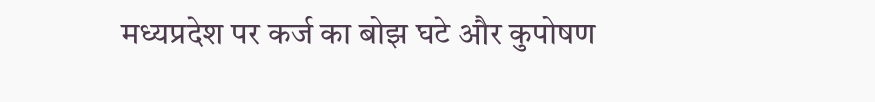मध्यप्रदेश पर कर्ज का बोझ घटे और कुपोषण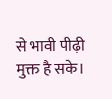से भावी पीढ़ी मुक्त है सके।